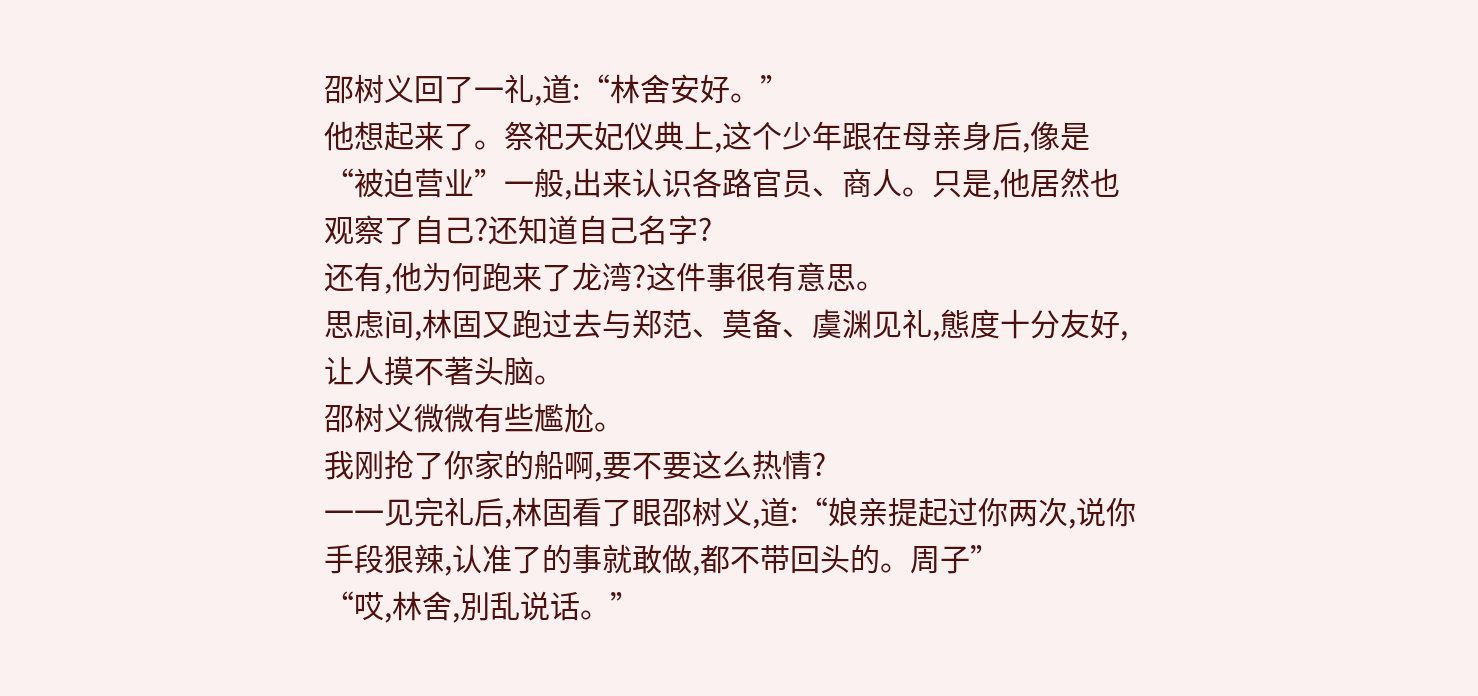邵树义回了一礼,道:“林舍安好。”
他想起来了。祭祀天妃仪典上,这个少年跟在母亲身后,像是“被迫营业”一般,出来认识各路官员、商人。只是,他居然也观察了自己?还知道自己名字?
还有,他为何跑来了龙湾?这件事很有意思。
思虑间,林固又跑过去与郑范、莫备、虞渊见礼,態度十分友好,让人摸不著头脑。
邵树义微微有些尷尬。
我刚抢了你家的船啊,要不要这么热情?
一一见完礼后,林固看了眼邵树义,道:“娘亲提起过你两次,说你手段狠辣,认准了的事就敢做,都不带回头的。周子”
“哎,林舍,別乱说话。”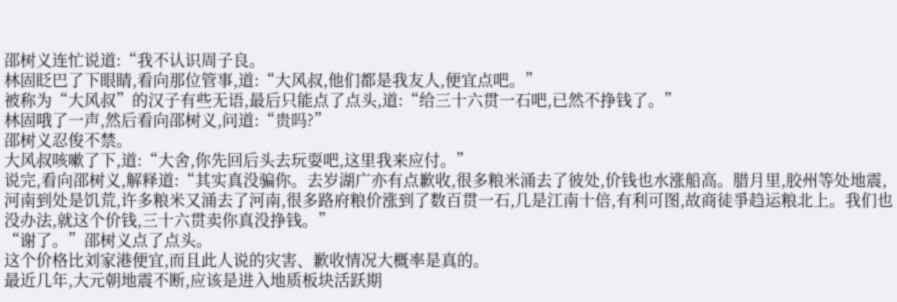邵树义连忙说道:“我不认识周子良。
林固眨巴了下眼睛,看向那位管事,道:“大风叔,他们都是我友人,便宜点吧。”
被称为“大风叔”的汉子有些无语,最后只能点了点头,道:“给三十六贯一石吧,已然不挣钱了。”
林固哦了一声,然后看向邵树义,问道:“贵吗?”
邵树义忍俊不禁。
大风叔咳嗽了下,道:“大舍,你先回后头去玩耍吧,这里我来应付。”
说完,看向邵树义,解释道:“其实真没骗你。去岁湖广亦有点歉收,很多粮米涌去了彼处,价钱也水涨船高。腊月里,胶州等处地震,河南到处是饥荒,许多粮米又涌去了河南,很多路府粮价涨到了数百贯一石,几是江南十倍,有利可图,故商徒爭趋运粮北上。我们也没办法,就这个价钱,三十六贯卖你真没挣钱。”
“谢了。”邵树义点了点头。
这个价格比刘家港便宜,而且此人说的灾害、歉收情况大概率是真的。
最近几年,大元朝地震不断,应该是进入地质板块活跃期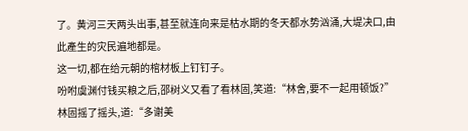了。黄河三天两头出事,甚至就连向来是枯水期的冬天都水势汹涌,大堤决口,由此產生的灾民遍地都是。
这一切,都在给元朝的棺材板上钉钉子。
吩咐虞渊付钱买粮之后,邵树义又看了看林固,笑道:“林舍,要不一起用顿饭?”
林固摇了摇头,道:“多谢美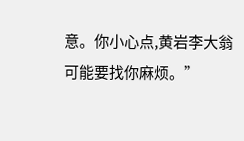意。你小心点,黄岩李大翁可能要找你麻烦。”